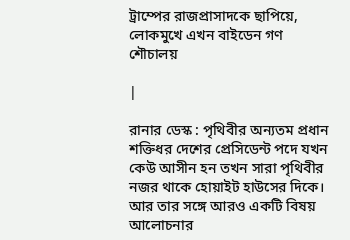ট্রাম্পের রাজপ্রাসাদকে ছাপিয়ে, লোকমুখে এখন বাইডেন গণ শৌচালয়

|

রানার ডেস্ক : পৃথিবীর অন্যতম প্ৰধান শক্তিধর দেশের প্ৰেসিডেন্ট পদে যখন কেউ আসীন হন তখন সারা পৃথিবীর নজর থাকে হোয়াইট হাউসের দিকে। আর তার সঙ্গে আরও একটি বিষয় আলোচনার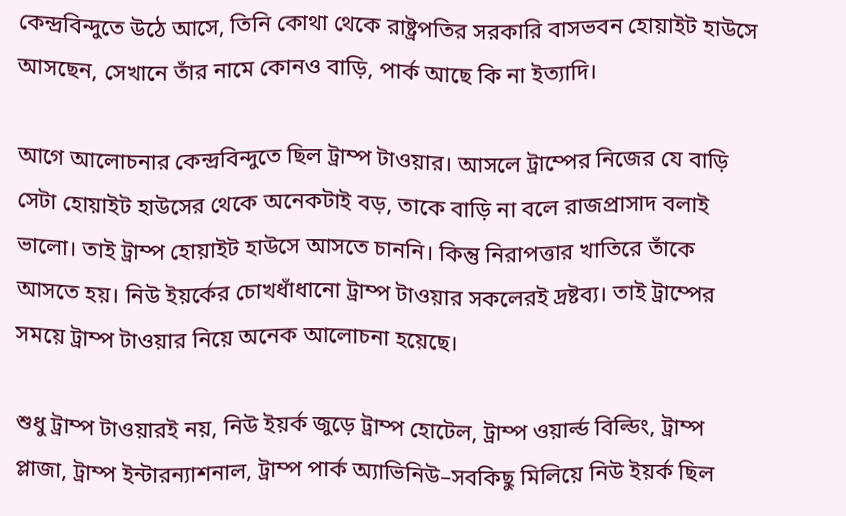কেন্দ্ৰবিন্দুতে উঠে আসে, তিনি কোথা থেকে রাষ্ট্ৰপতির সরকারি বাসভবন হোয়াইট হাউসে আসছেন, সেখানে তাঁর নামে কোনও বাড়ি, পাৰ্ক আছে কি না ইত্যাদি।

আগে আলোচনার কেন্দ্ৰবিন্দুতে ছিল ট্ৰাম্প টাওয়ার। আসলে ট্ৰাম্পের নিজের যে বাড়ি সেটা হোয়াইট হাউসের থেকে অনেকটাই বড়, তাকে বাড়ি না বলে রাজপ্ৰাসাদ বলাই ভালো। তাই ট্ৰাম্প হোয়াইট হাউসে আসতে চাননি। কিন্তু নিরাপত্তার খাতিরে তাঁকে আসতে হয়। নিউ ইয়ৰ্কের চোখধাঁধানো ট্ৰাম্প টাওয়ার সকলেরই দ্ৰষ্টব্য। তাই ট্ৰাম্পের সময়ে ট্ৰাম্প টাওয়ার নিয়ে অনেক আলোচনা হয়েছে।

শুধু ট্ৰাম্প টাওয়ারই নয়, নিউ ইয়ৰ্ক জুড়ে ট্ৰাম্প হোটেল, ট্ৰাম্প ওয়াৰ্ল্ড বিল্ডিং, ট্ৰাম্প প্লাজা, ট্ৰাম্প ইন্টারন্যাশনাল, ট্ৰাম্প পাৰ্ক অ্যাভিনিউ–সবকিছু মিলিয়ে নিউ ইয়ৰ্ক ছিল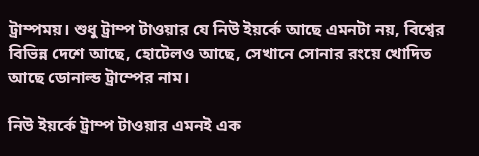ট্ৰাম্পময়। শুধু ট্ৰাম্প টাওয়ার যে নিউ ইয়ৰ্কে আছে এমনটা নয়, বিশ্বের বিভিন্ন দেশে আছে, হোটেলও আছে, সেখানে সোনার রংয়ে খোদিত আছে ডোনাল্ড ট্ৰাম্পের নাম।

নিউ ইয়ৰ্কে ট্ৰাম্প টাওয়ার এমনই এক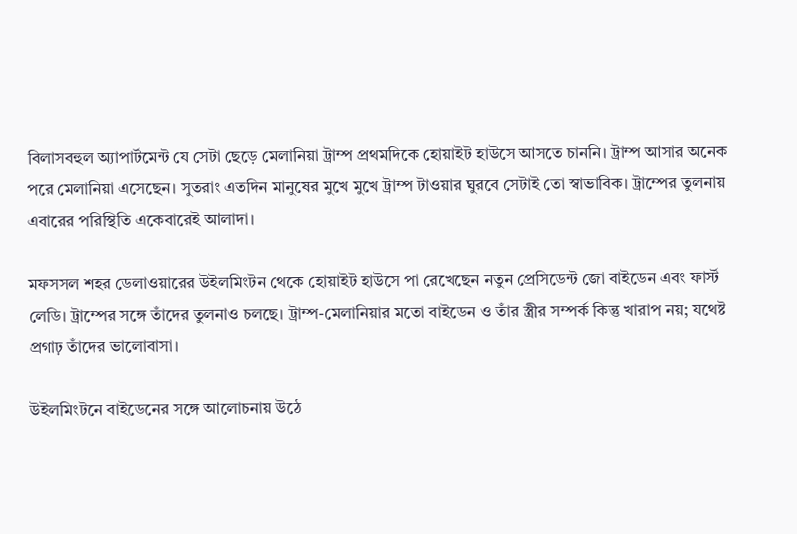বিলাসবহুল অ্যাপাৰ্টমেন্ট যে সেটা ছেড়ে মেলানিয়া ট্ৰাম্প প্ৰথমদিকে হোয়াইট হাউসে আসতে চাননি। ট্ৰাম্প আসার অনেক পরে মেলানিয়া এসেছেন। সুতরাং এতদিন মানুষের মুখে মুখে ট্ৰাম্প টাওয়ার ঘুরবে সেটাই তো স্বাভাবিক। ট্ৰাম্পের তুলনায় এবারের পরিস্থিতি একেবারেই আলাদা।

মফসসল শহর ডেলাওয়ারের উইলমিংটন থেকে হোয়াইট হাউসে পা রেখেছেন নতুন প্ৰেসিডেন্ট জো বাইডেন এবং ফার্স্ট লেডি। ট্ৰাম্পের সঙ্গে তাঁদের তুলনাও চলছে। ট্ৰাম্প-মেলানিয়ার মতো বাইডেন ও তাঁর স্ত্ৰীর সম্পৰ্ক কিন্তু খারাপ নয়; যথেষ্ট প্ৰগাঢ় তাঁদের ভালোবাসা।

উইলমিংটনে বাইডেনের সঙ্গে আলোচনায় উঠে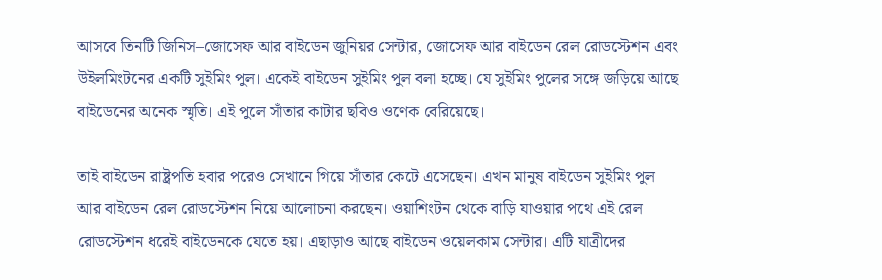আসবে তিনটি জিনিস–জোসেফ আর বাইডেন জুনিয়র সেন্টার, জোসেফ আর বাইডেন রেল রোডস্টেশন এবং উইলমিংটনের একটি সুইমিং পুল। একেই বাইডেন সুইমিং পুল বলা হচ্ছে। যে সুইমিং পুলের সঙ্গে জড়িয়ে আছে বাইডেনের অনেক স্মৃতি। এই পুলে সাঁতার কাটার ছবিও ওণেক বেরিয়েছে।

তাই বাইডেন রাষ্ট্রপতি হবার পরেও সেখানে গিয়ে সাঁতার কেটে এসেছেন। এখন মানুষ বাইডেন সুইমিং পুল আর বাইডেন রেল রোডস্টেশন নিয়ে আলোচনা করছেন। ওয়াশিংটন থেকে বাড়ি যাওয়ার পথে এই রেল রোডস্টেশন ধরেই বাইডেনকে যেতে হয়। এছাড়াও আছে বাইডেন ওয়েলকাম সেন্টার। এটি যাত্ৰীদের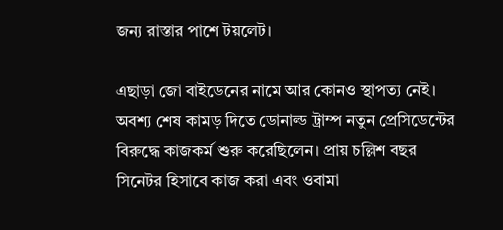জন্য রাস্তার পাশে টয়লেট।

এছাড়া জো বাইডেনের নামে আর কোনও স্থাপত্য নেই। অবশ্য শেষ কামড় দিতে ডোনাল্ড ট্ৰাম্প নতুন প্ৰেসিডেন্টের বিরুদ্ধে কাজকৰ্ম শুরু করেছিলেন। প্ৰায় চল্লিশ বছর সিনেটর হিসাবে কাজ করা এবং ওবামা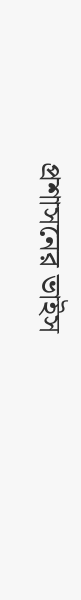প্ৰশাসনের ভাইস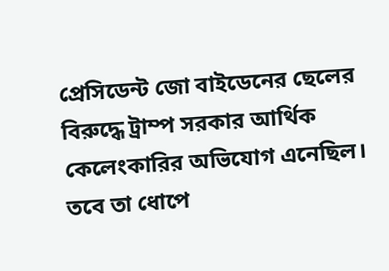প্ৰেসিডেন্ট জো বাইডেনের ছেলের বিরুদ্ধে ট্ৰাম্প সরকার আৰ্থিক কেলেংকারির অভিযোগ এনেছিল। তবে তা ধোপে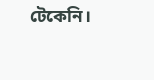টেকেনি।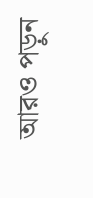আরও পড়ুন